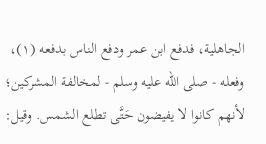الجاهلية، فدفع ابن عمر ودفع الناس بدفعه (١)، وفعله - صلى الله عليه وسلم - لمخالفة المشركين؛ لأنهم كانوا لا يفيضون حَتَّى تطلع الشمس. وقيل: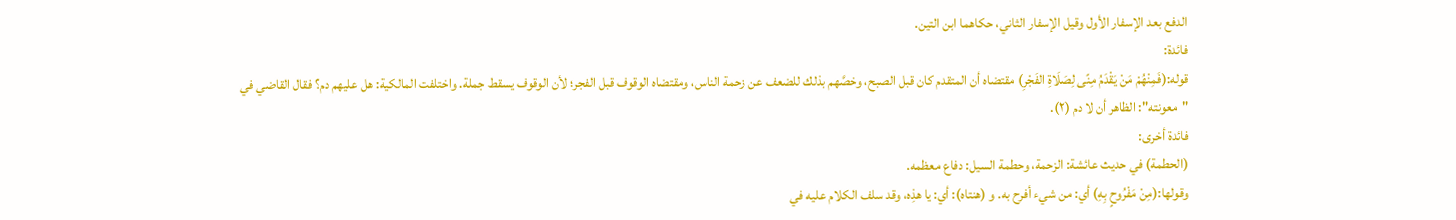الدفع بعد الإسفار الأول وقيل الإسفار الثاني، حكاهما ابن التين.
فائدة:
قوله:(فَمِنْهُمْ مَنْ يَقْدَمُ مِنًى لِصَلَاةِ الفَجْرِ) مقتضاه أن المتقدم كان قبل الصبح، وخصَّهم بذلك للضعف عن زحمة الناس، ومقتضاه الوقوف قبل الفجر؛ لأن الوقوف يسقط جملة. واختلفت المالكية: هل عليهم دم؟ فقال القاضي في "معونته": الظاهر أن لا دم (٢).
فائدة أخرى:
(الحطمة) في حديث عائشة: الزحمة، وحطمة السيل: دفاع معظمه.
وقولها:(مِنْ مَفْرُوحٍ بِهِ) أي: من شيء أفرح به. و (هنتاه): أي: يا هذِه، وقد سلف الكلام عليه في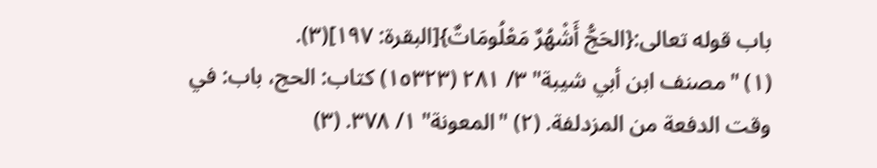باب قوله تعالى:{الحَجُّ أَشْهُرٌ مَعْلُومَاتٌ}[البقرة: ١٩٧](٣).
(١) "مصنف ابن أبي شيبة" ٣/ ٢٨١ (١٥٣٢٣) كتاب: الحج، باب: في وقت الدفعة من المزدلفة. (٢) "المعونة" ١/ ٣٧٨. (٣)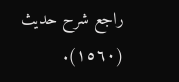راجع شرح حديث (١٥٦٠).